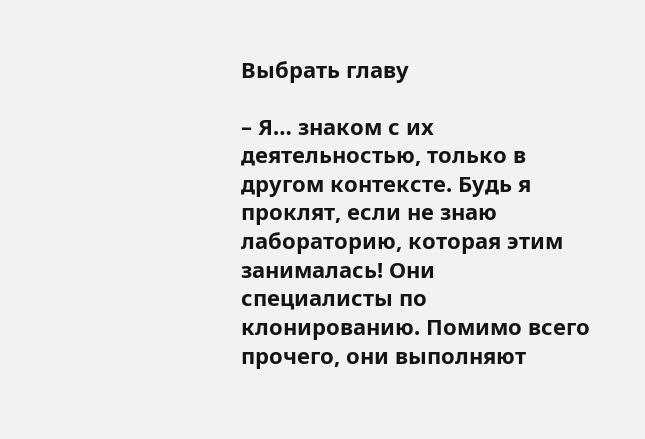Выбрать главу

– Я… знаком с их деятельностью, только в другом контексте. Будь я проклят, если не знаю лабораторию, которая этим занималась! Они специалисты по клонированию. Помимо всего прочего, они выполняют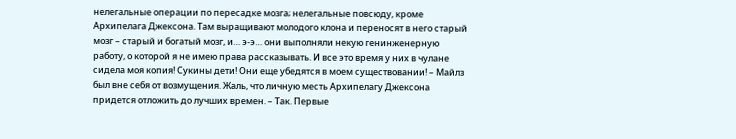нелегальные операции по пересадке мозга; нелегальные повсюду, кроме Архипелага Джексона. Там выращивают молодого клона и переносят в него старый мозг – старый и богатый мозг, и… э-э… они выполняли некую генинженерную работу, о которой я не имею права рассказывать. И все это время у них в чулане сидела моя копия! Сукины дети! Они еще убедятся в моем существовании! – Майлз был вне себя от возмущения. Жаль, что личную месть Архипелагу Джексона придется отложить до лучших времен. – Так. Первые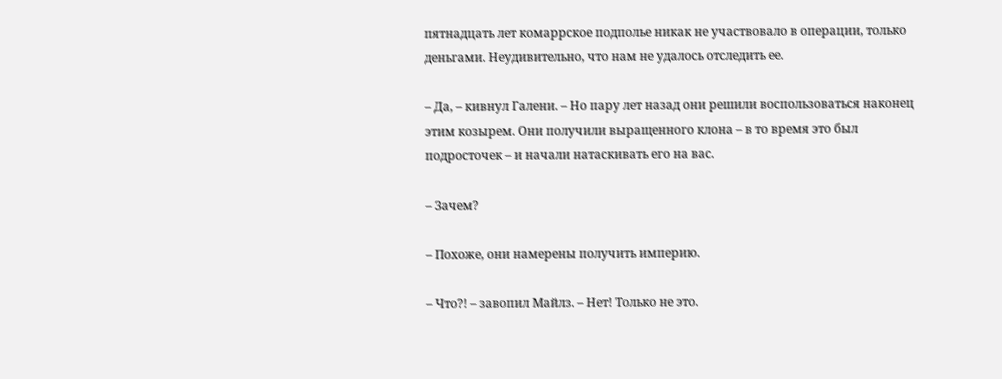пятнадцать лет комаррское подполье никак не участвовало в операции, только деньгами. Неудивительно, что нам не удалось отследить ее.

– Да, – кивнул Галени. – Но пару лет назад они решили воспользоваться наконец этим козырем. Они получили выращенного клона – в то время это был подросточек – и начали натаскивать его на вас.

– Зачем?

– Похоже, они намерены получить империю.

– Что?! – завопил Майлз. – Нет! Только не это.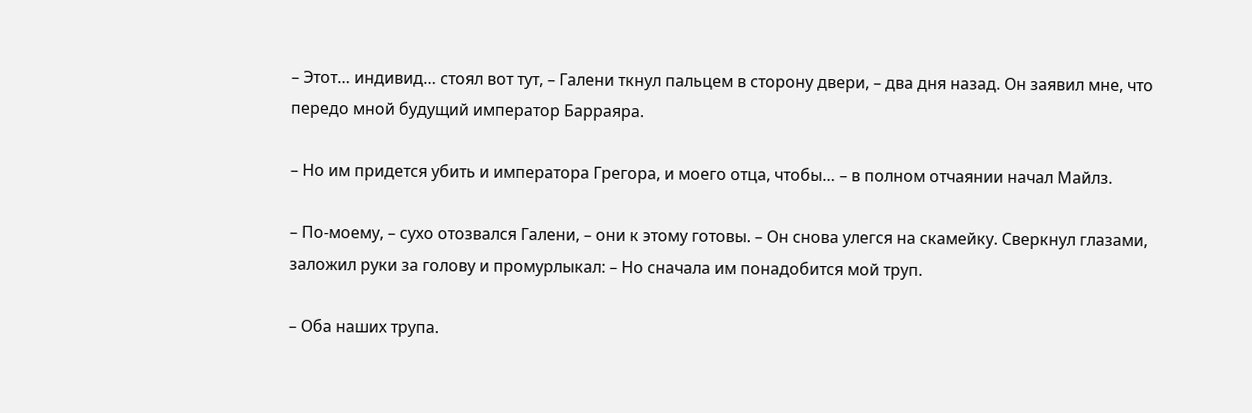– Этот… индивид… стоял вот тут, – Галени ткнул пальцем в сторону двери, – два дня назад. Он заявил мне, что передо мной будущий император Барраяра.

– Но им придется убить и императора Грегора, и моего отца, чтобы… – в полном отчаянии начал Майлз.

– По-моему, – сухо отозвался Галени, – они к этому готовы. – Он снова улегся на скамейку. Сверкнул глазами, заложил руки за голову и промурлыкал: – Но сначала им понадобится мой труп.

– Оба наших трупа.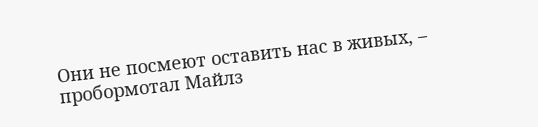Они не посмеют оставить нас в живых, – пробормотал Майлз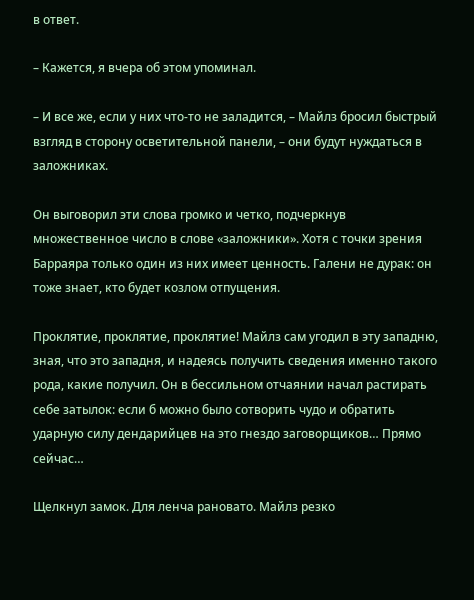в ответ.

– Кажется, я вчера об этом упоминал.

– И все же, если у них что-то не заладится, – Майлз бросил быстрый взгляд в сторону осветительной панели, – они будут нуждаться в заложниках.

Он выговорил эти слова громко и четко, подчеркнув множественное число в слове «заложники». Хотя с точки зрения Барраяра только один из них имеет ценность. Галени не дурак: он тоже знает, кто будет козлом отпущения.

Проклятие, проклятие, проклятие! Майлз сам угодил в эту западню, зная, что это западня, и надеясь получить сведения именно такого рода, какие получил. Он в бессильном отчаянии начал растирать себе затылок: если б можно было сотворить чудо и обратить ударную силу дендарийцев на это гнездо заговорщиков… Прямо сейчас…

Щелкнул замок. Для ленча рановато. Майлз резко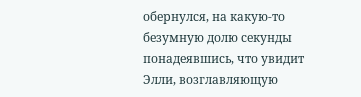обернулся, на какую-то безумную долю секунды понадеявшись, что увидит Элли, возглавляющую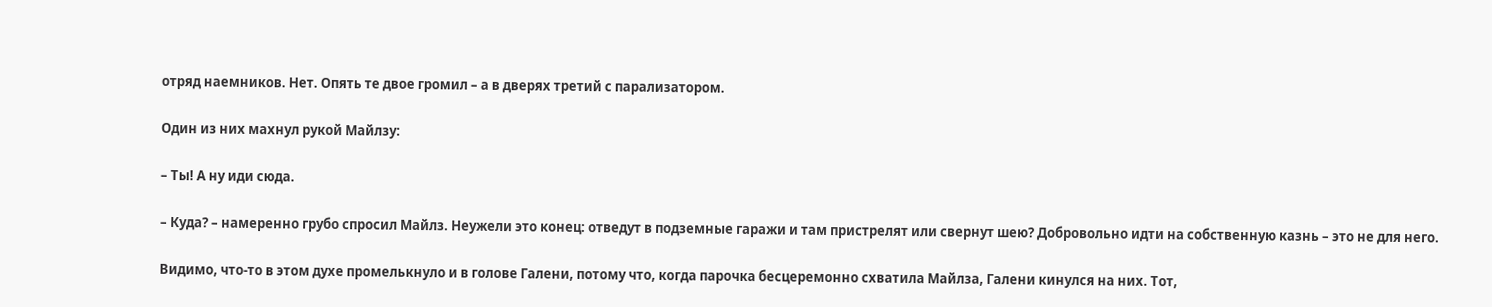отряд наемников. Нет. Опять те двое громил – а в дверях третий с парализатором.

Один из них махнул рукой Майлзу:

– Ты! А ну иди сюда.

– Куда? – намеренно грубо спросил Майлз. Неужели это конец: отведут в подземные гаражи и там пристрелят или свернут шею? Добровольно идти на собственную казнь – это не для него.

Видимо, что-то в этом духе промелькнуло и в голове Галени, потому что, когда парочка бесцеремонно схватила Майлза, Галени кинулся на них. Тот,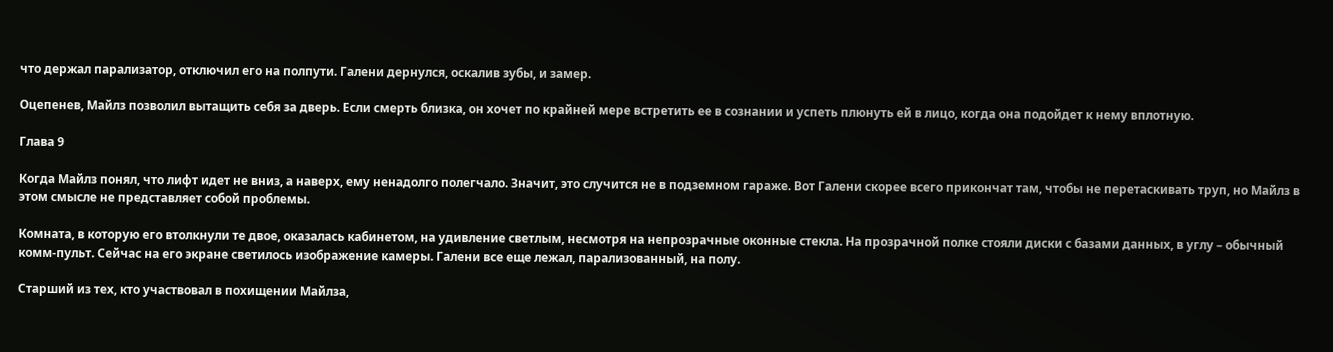что держал парализатор, отключил его на полпути. Галени дернулся, оскалив зубы, и замер.

Оцепенев, Майлз позволил вытащить себя за дверь. Если смерть близка, он хочет по крайней мере встретить ее в сознании и успеть плюнуть ей в лицо, когда она подойдет к нему вплотную.

Глава 9

Когда Майлз понял, что лифт идет не вниз, а наверх, ему ненадолго полегчало. Значит, это случится не в подземном гараже. Вот Галени скорее всего прикончат там, чтобы не перетаскивать труп, но Майлз в этом смысле не представляет собой проблемы.

Комната, в которую его втолкнули те двое, оказалась кабинетом, на удивление светлым, несмотря на непрозрачные оконные стекла. На прозрачной полке стояли диски с базами данных, в углу – обычный комм-пульт. Сейчас на его экране светилось изображение камеры. Галени все еще лежал, парализованный, на полу.

Старший из тех, кто участвовал в похищении Майлза,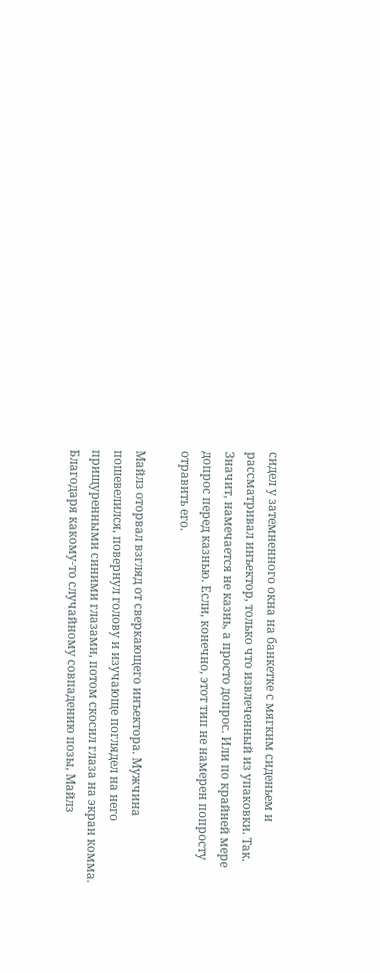сидел у затемненного окна на банкетке с мягким сиденьем и рассматривал инъектор, только что извлеченный из упаковки. Так. Значит, намечается не казнь, а просто допрос. Или по крайней мере допрос перед казнью. Если, конечно, этот тип не намерен попросту отравить его.

Майлз оторвал взгляд от сверкающего инъектора. Мужчина пошевелился, повернул голову и изучающе поглядел на него прищуренными синими глазами, потом скосил глаза на экран комма. Благодаря какому-то случайному совпадению позы, Майлз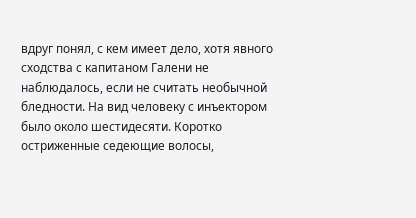вдруг понял, с кем имеет дело, хотя явного сходства с капитаном Галени не наблюдалось, если не считать необычной бледности. На вид человеку с инъектором было около шестидесяти. Коротко остриженные седеющие волосы,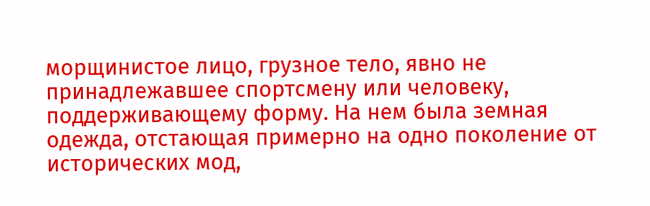морщинистое лицо, грузное тело, явно не принадлежавшее спортсмену или человеку, поддерживающему форму. На нем была земная одежда, отстающая примерно на одно поколение от исторических мод,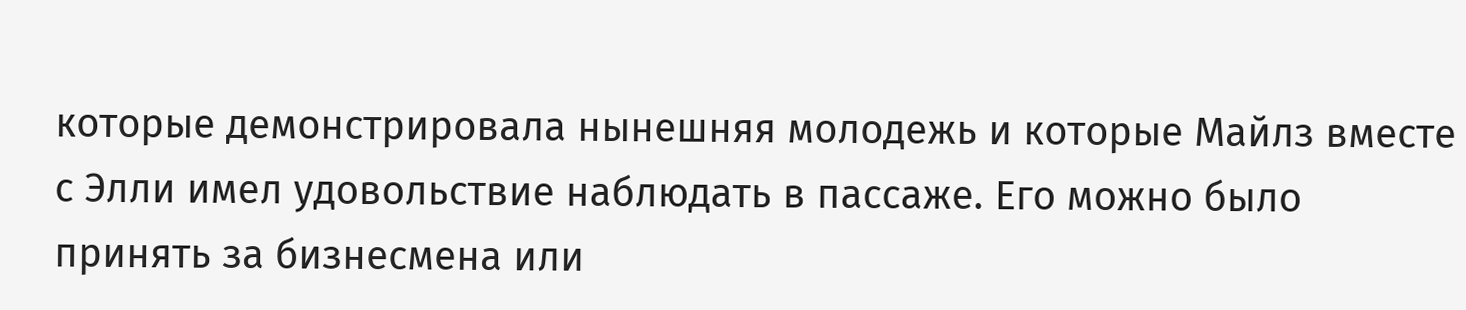которые демонстрировала нынешняя молодежь и которые Майлз вместе с Элли имел удовольствие наблюдать в пассаже. Его можно было принять за бизнесмена или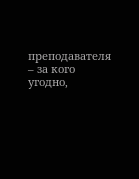преподавателя – за кого угодно,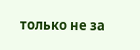только не за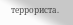террориста.